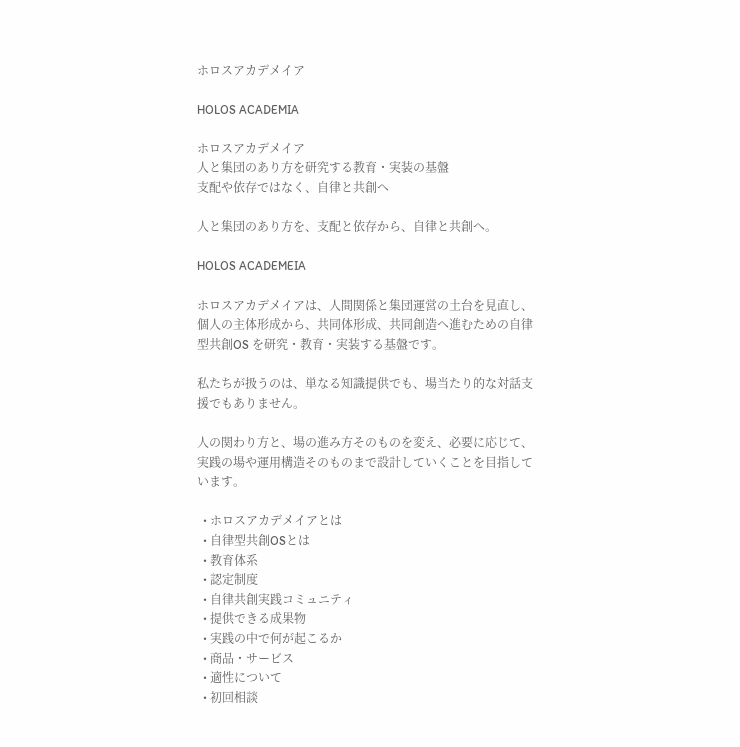ホロスアカデメイア

HOLOS ACADEMIA

ホロスアカデメイア
人と集団のあり方を研究する教育・実装の基盤
支配や依存ではなく、自律と共創へ

人と集団のあり方を、支配と依存から、自律と共創へ。

HOLOS ACADEMEIA

ホロスアカデメイアは、人間関係と集団運営の土台を見直し、個人の主体形成から、共同体形成、共同創造へ進むための自律型共創OS を研究・教育・実装する基盤です。

私たちが扱うのは、単なる知識提供でも、場当たり的な対話支援でもありません。

人の関わり方と、場の進み方そのものを変え、必要に応じて、実践の場や運用構造そのものまで設計していくことを目指しています。

  • ホロスアカデメイアとは
  • 自律型共創OSとは
  • 教育体系
  • 認定制度
  • 自律共創実践コミュニティ
  • 提供できる成果物
  • 実践の中で何が起こるか
  • 商品・サービス
  • 適性について
  • 初回相談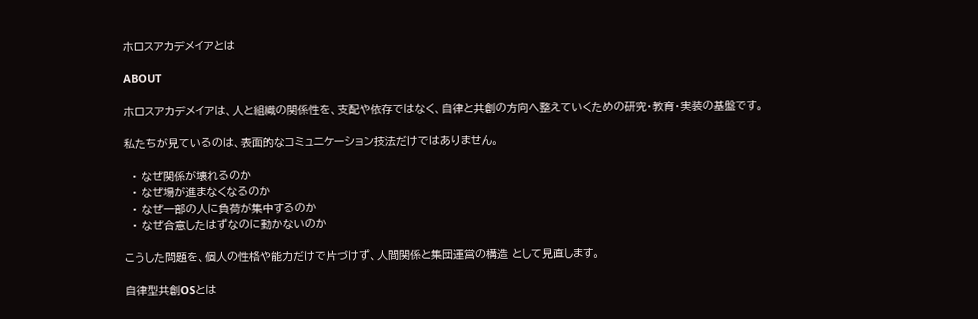ホロスアカデメイアとは

ABOUT

ホロスアカデメイアは、人と組織の関係性を、支配や依存ではなく、自律と共創の方向へ整えていくための研究・教育・実装の基盤です。

私たちが見ているのは、表面的なコミュニケーション技法だけではありません。

  • なぜ関係が壊れるのか
  • なぜ場が進まなくなるのか
  • なぜ一部の人に負荷が集中するのか
  • なぜ合意したはずなのに動かないのか

こうした問題を、個人の性格や能力だけで片づけず、人間関係と集団運営の構造 として見直します。

自律型共創OSとは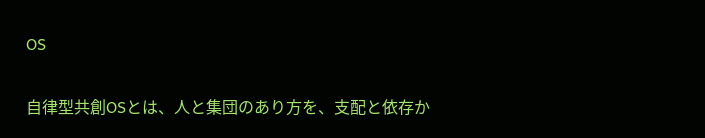OS

自律型共創OSとは、人と集団のあり方を、支配と依存か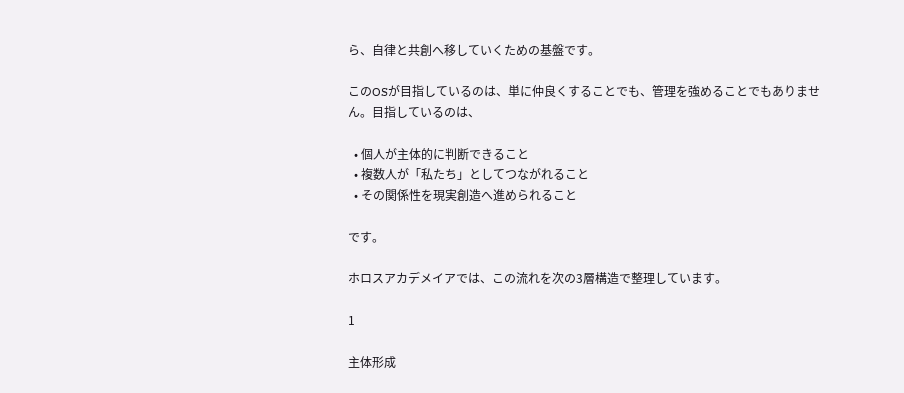ら、自律と共創へ移していくための基盤です。

このOSが目指しているのは、単に仲良くすることでも、管理を強めることでもありません。目指しているのは、

  • 個人が主体的に判断できること
  • 複数人が「私たち」としてつながれること
  • その関係性を現実創造へ進められること

です。

ホロスアカデメイアでは、この流れを次の3層構造で整理しています。

1

主体形成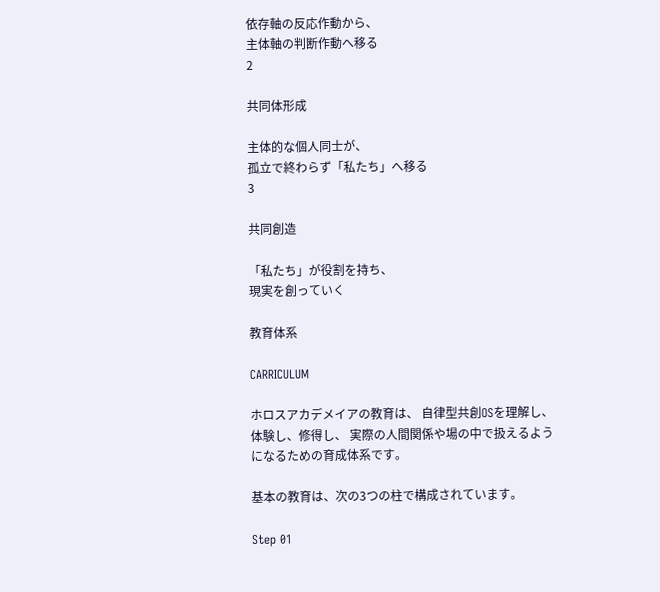依存軸の反応作動から、
主体軸の判断作動へ移る
2

共同体形成

主体的な個人同士が、
孤立で終わらず「私たち」へ移る
3

共同創造

「私たち」が役割を持ち、
現実を創っていく

教育体系

CARRICULUM

ホロスアカデメイアの教育は、 自律型共創OSを理解し、体験し、修得し、 実際の人間関係や場の中で扱えるようになるための育成体系です。

基本の教育は、次の3つの柱で構成されています。

Step 01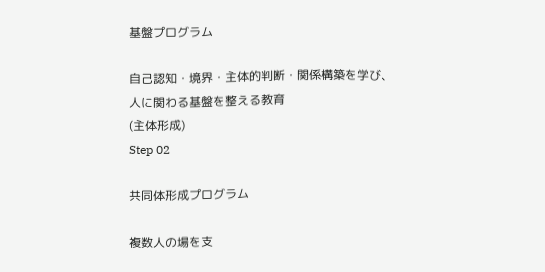基盤プログラム

自己認知・境界・主体的判断・関係構築を学び、
人に関わる基盤を整える教育
(主体形成)
Step 02

共同体形成プログラム

複数人の場を支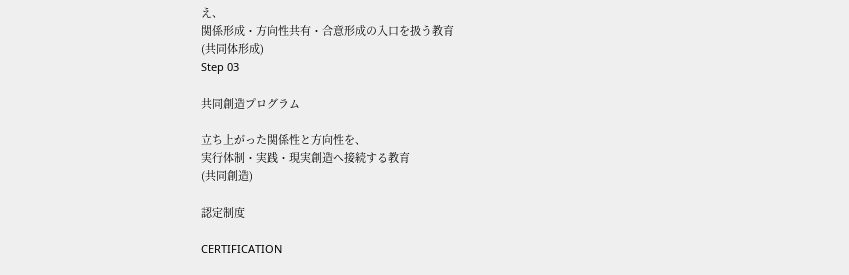え、
関係形成・方向性共有・合意形成の入口を扱う教育
(共同体形成)
Step 03

共同創造プログラム

立ち上がった関係性と方向性を、
実行体制・実践・現実創造へ接続する教育
(共同創造)

認定制度

CERTIFICATION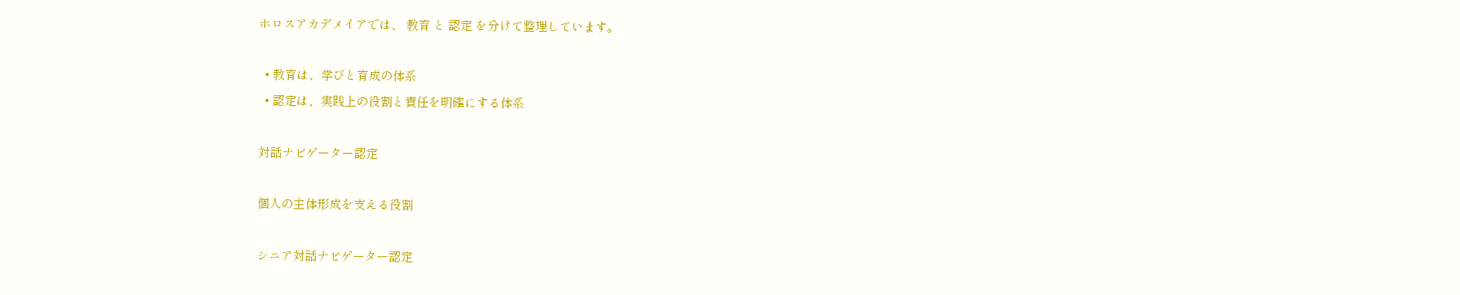ホロスアカデメイアでは、 教育 と 認定 を分けて整理しています。

  • 教育は、学びと育成の体系
  • 認定は、実践上の役割と責任を明確にする体系

対話ナビゲーター認定

個人の主体形成を支える役割

シニア対話ナビゲーター認定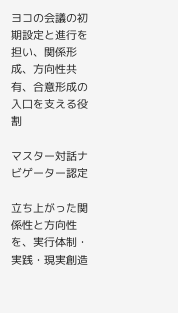ヨコの会議の初期設定と進行を担い、関係形成、方向性共有、合意形成の入口を支える役割

マスター対話ナビゲーター認定

立ち上がった関係性と方向性を、実行体制・実践・現実創造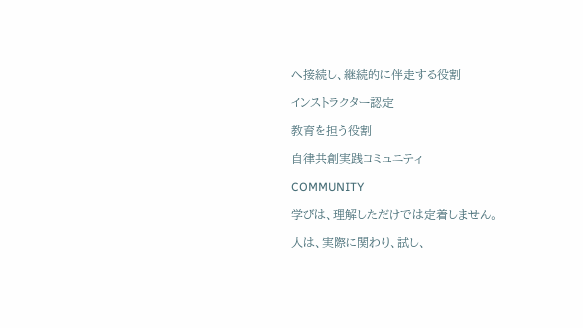へ接続し、継続的に伴走する役割

インストラクター認定

教育を担う役割

自律共創実践コミュニティ

COMMUNITY

学びは、理解しただけでは定着しません。

人は、実際に関わり、試し、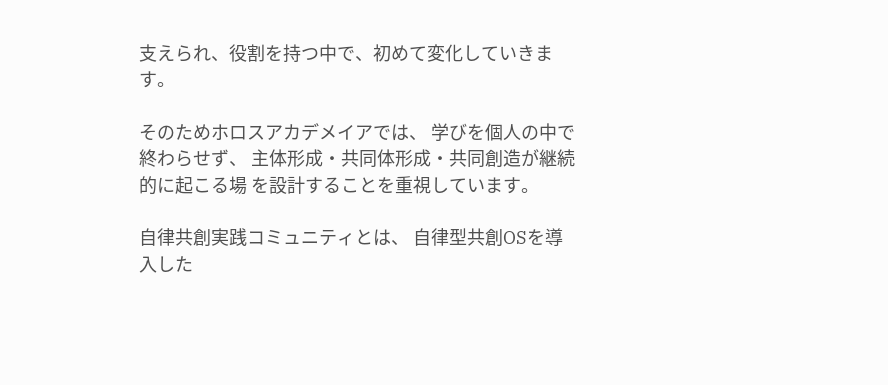支えられ、役割を持つ中で、初めて変化していきます。

そのためホロスアカデメイアでは、 学びを個人の中で終わらせず、 主体形成・共同体形成・共同創造が継続的に起こる場 を設計することを重視しています。

自律共創実践コミュニティとは、 自律型共創OSを導入した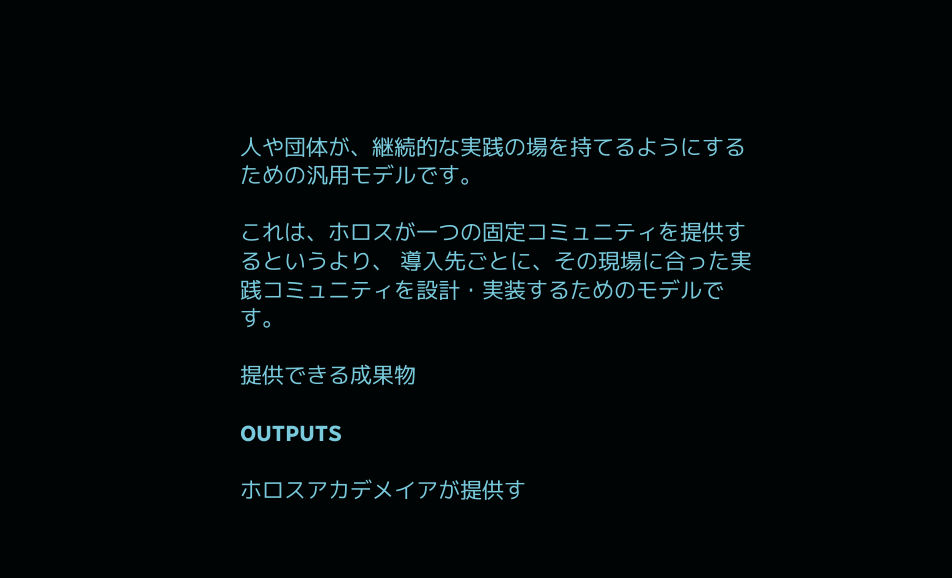人や団体が、継続的な実践の場を持てるようにするための汎用モデルです。

これは、ホロスが一つの固定コミュニティを提供するというより、 導入先ごとに、その現場に合った実践コミュニティを設計・実装するためのモデルです。

提供できる成果物

OUTPUTS

ホロスアカデメイアが提供す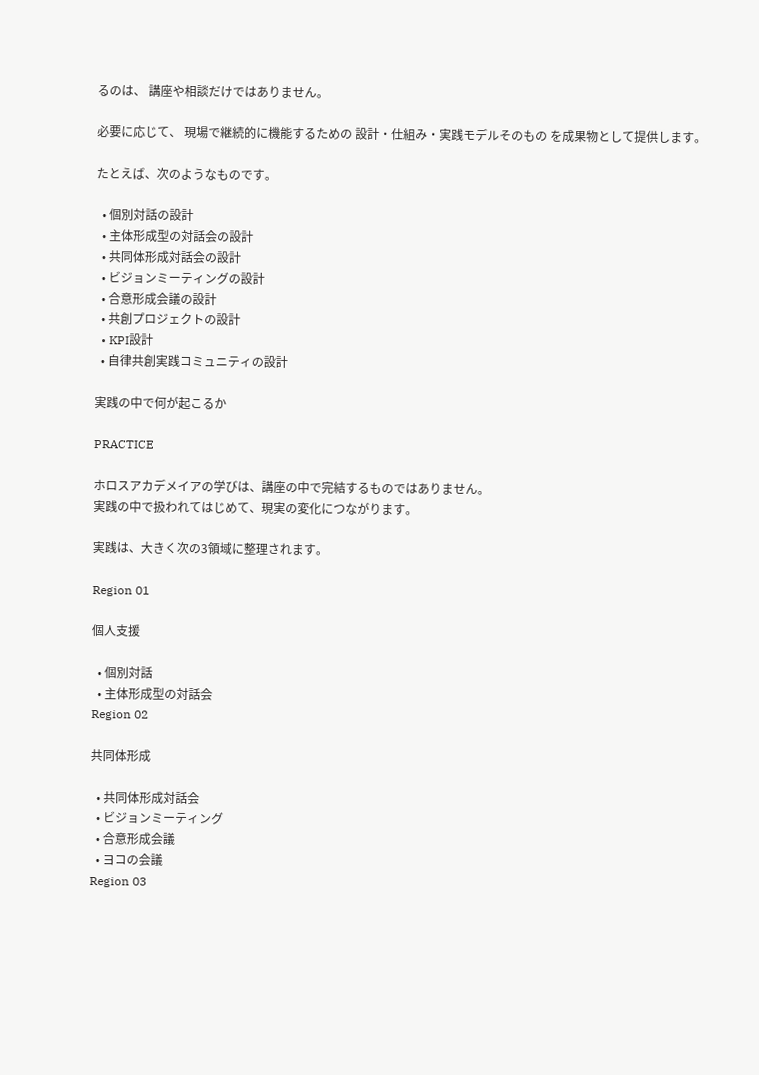るのは、 講座や相談だけではありません。

必要に応じて、 現場で継続的に機能するための 設計・仕組み・実践モデルそのもの を成果物として提供します。

たとえば、次のようなものです。

  • 個別対話の設計
  • 主体形成型の対話会の設計
  • 共同体形成対話会の設計
  • ビジョンミーティングの設計
  • 合意形成会議の設計
  • 共創プロジェクトの設計
  • KPI設計
  • 自律共創実践コミュニティの設計

実践の中で何が起こるか

PRACTICE

ホロスアカデメイアの学びは、講座の中で完結するものではありません。
実践の中で扱われてはじめて、現実の変化につながります。

実践は、大きく次の3領域に整理されます。

Region 01

個人支援

  • 個別対話
  • 主体形成型の対話会
Region 02

共同体形成

  • 共同体形成対話会
  • ビジョンミーティング
  • 合意形成会議
  • ヨコの会議
Region 03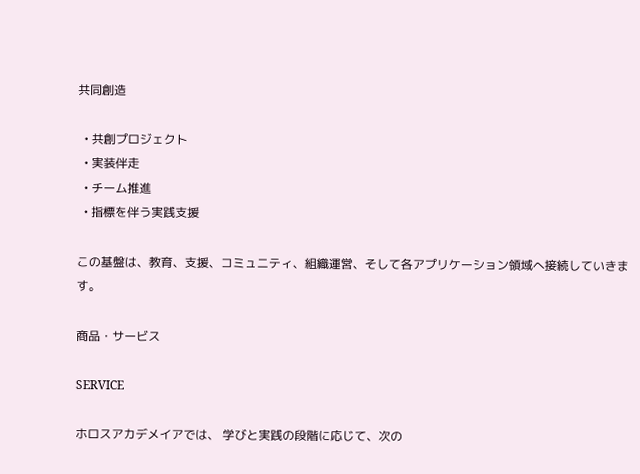共同創造

  • 共創プロジェクト
  • 実装伴走
  • チーム推進
  • 指標を伴う実践支援

この基盤は、教育、支援、コミュニティ、組織運営、そして各アプリケーション領域へ接続していきます。

商品・サービス

SERVICE

ホロスアカデメイアでは、 学びと実践の段階に応じて、次の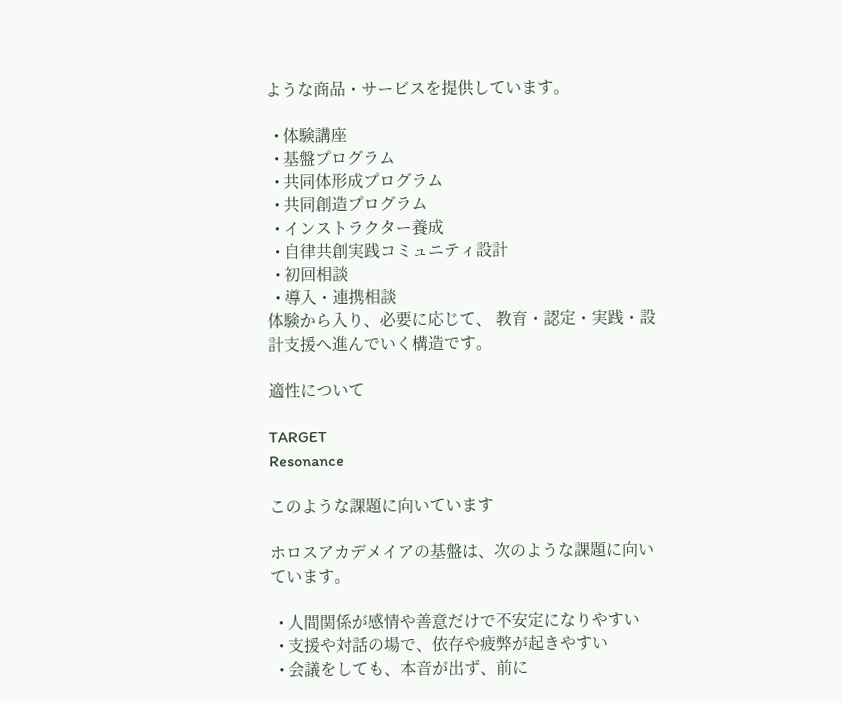ような商品・サービスを提供しています。

  • 体験講座
  • 基盤プログラム
  • 共同体形成プログラム
  • 共同創造プログラム
  • インストラクター養成
  • 自律共創実践コミュニティ設計
  • 初回相談
  • 導入・連携相談
体験から入り、必要に応じて、 教育・認定・実践・設計支援へ進んでいく構造です。

適性について

TARGET
Resonance

このような課題に向いています

ホロスアカデメイアの基盤は、次のような課題に向いています。

  • 人間関係が感情や善意だけで不安定になりやすい
  • 支援や対話の場で、依存や疲弊が起きやすい
  • 会議をしても、本音が出ず、前に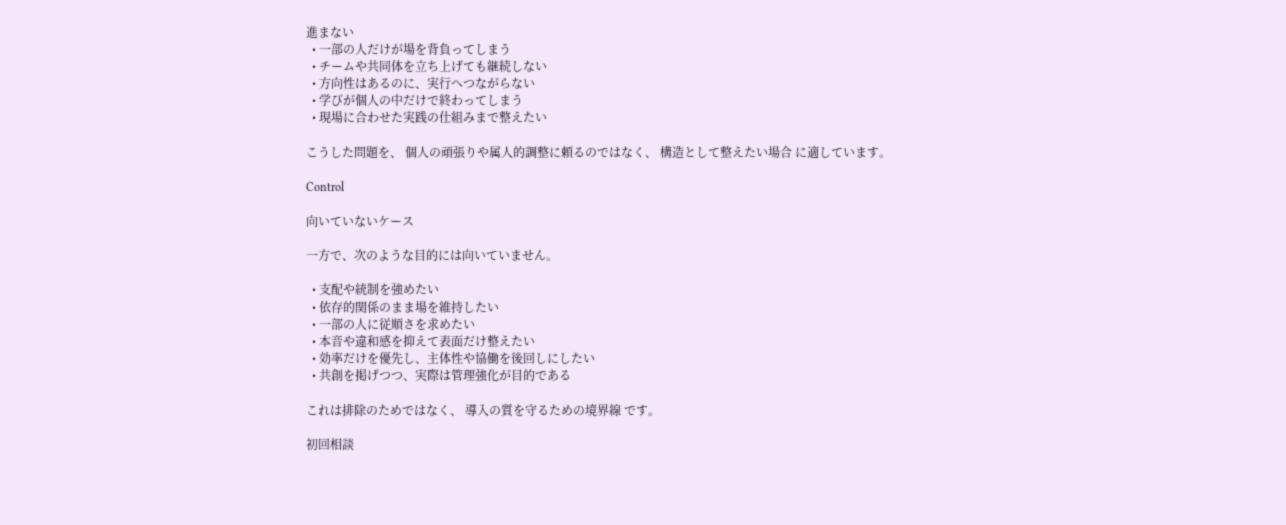進まない
  • 一部の人だけが場を背負ってしまう
  • チームや共同体を立ち上げても継続しない
  • 方向性はあるのに、実行へつながらない
  • 学びが個人の中だけで終わってしまう
  • 現場に合わせた実践の仕組みまで整えたい

こうした問題を、 個人の頑張りや属人的調整に頼るのではなく、 構造として整えたい場合 に適しています。

Control

向いていないケース

一方で、次のような目的には向いていません。

  • 支配や統制を強めたい
  • 依存的関係のまま場を維持したい
  • 一部の人に従順さを求めたい
  • 本音や違和感を抑えて表面だけ整えたい
  • 効率だけを優先し、主体性や協働を後回しにしたい
  • 共創を掲げつつ、実際は管理強化が目的である

これは排除のためではなく、 導入の質を守るための境界線 です。

初回相談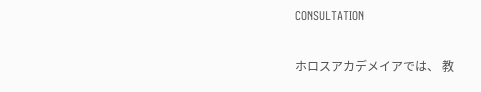CONSULTATION

ホロスアカデメイアでは、 教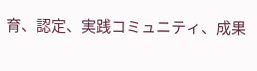育、認定、実践コミュニティ、成果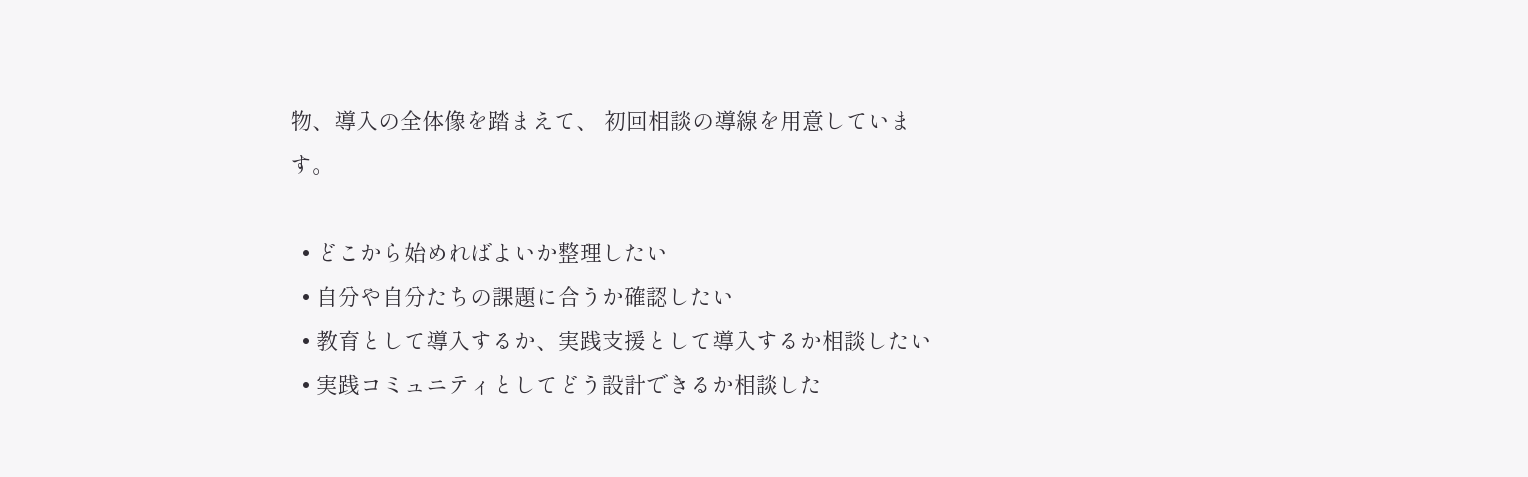物、導入の全体像を踏まえて、 初回相談の導線を用意しています。

  • どこから始めればよいか整理したい
  • 自分や自分たちの課題に合うか確認したい
  • 教育として導入するか、実践支援として導入するか相談したい
  • 実践コミュニティとしてどう設計できるか相談した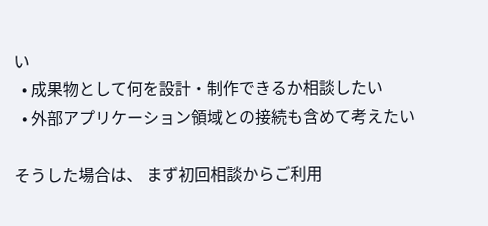い
  • 成果物として何を設計・制作できるか相談したい
  • 外部アプリケーション領域との接続も含めて考えたい

そうした場合は、 まず初回相談からご利用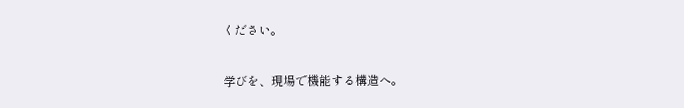ください。

学びを、現場で機能する構造へ。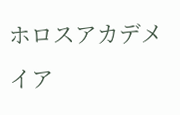ホロスアカデメイア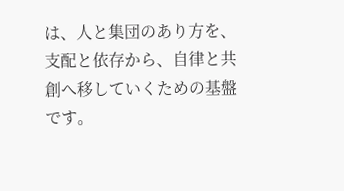は、人と集団のあり方を、 支配と依存から、自律と共創へ移していくための基盤です。